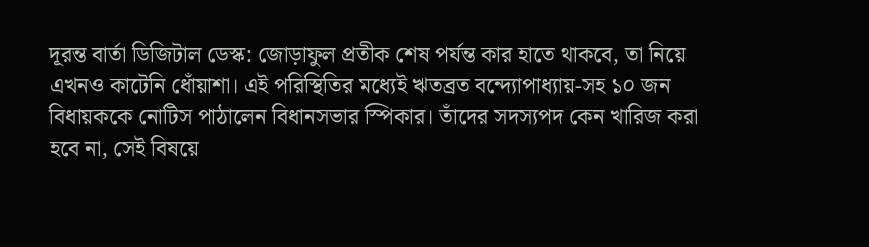দূরন্ত বার্তা ডিজিটাল ডেস্ক: জোড়াফুল প্রতীক শেষ পর্যন্ত কার হাতে থাকবে, তা নিয়ে এখনও কাটেনি ধোঁয়াশা। এই পরিস্থিতির মধ্যেই ঋতব্রত বন্দ্যোপাধ্যায়-সহ ১০ জন বিধায়ককে নোটিস পাঠালেন বিধানসভার স্পিকার। তাঁদের সদস্যপদ কেন খারিজ করা হবে না, সেই বিষয়ে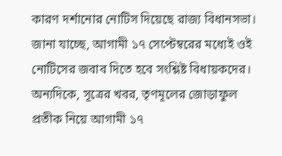কারণ দর্শানোর নোটিস দিয়েছে রাজ্য বিধানসভা। জানা যাচ্ছে, আগামী ১৭ সেপ্টেম্বরের মধ্যেই ওই নোটিসের জবাব দিতে হবে সংশ্লিষ্ট বিধায়কদের। অন্যদিকে, সূত্রের খবর, তৃণমূলের জোড়াফুল প্রতীক নিয়ে আগামী ১৭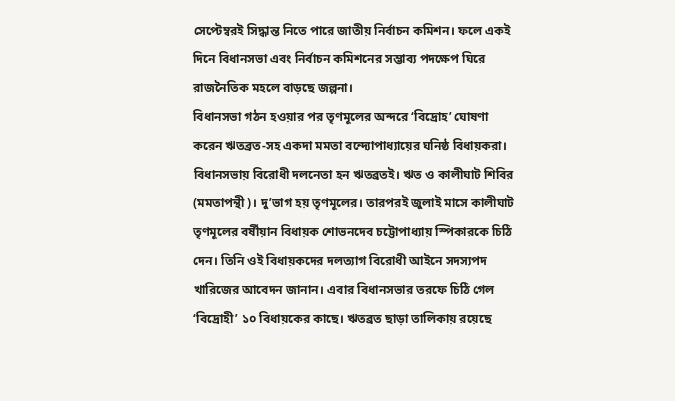সেপ্টেম্বরই সিদ্ধান্ত নিতে পারে জাতীয় নির্বাচন কমিশন। ফলে একই দিনে বিধানসভা এবং নির্বাচন কমিশনের সম্ভাব্য পদক্ষেপ ঘিরে রাজনৈতিক মহলে বাড়ছে জল্পনা।
বিধানসভা গঠন হওয়ার পর তৃণমূলের অন্দরে ‘বিদ্রোহ’ ঘোষণা করেন ঋতব্রত-সহ একদা মমতা বন্দ্যোপাধ্যায়ের ঘনিষ্ঠ বিধায়করা। বিধানসভায় বিরোধী দলনেতা হন ঋতব্রতই। ঋত ও কালীঘাট শিবির (মমতাপন্থী)। দু’ভাগ হয় তৃণমূলের। তারপরই জুলাই মাসে কালীঘাট তৃণমূলের বর্ষীয়ান বিধায়ক শোভনদেব চট্টোপাধ্যায় স্পিকারকে চিঠি দেন। তিনি ওই বিধায়কদের দলত্যাগ বিরোধী আইনে সদস্যপদ খারিজের আবেদন জানান। এবার বিধানসভার তরফে চিঠি গেল ‘বিদ্রোহী’ ১০ বিধায়কের কাছে। ঋতব্রত ছাড়া তালিকায় রয়েছে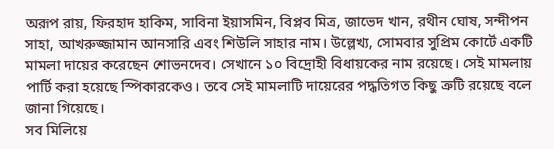অরূপ রায়, ফিরহাদ হাকিম, সাবিনা ইয়াসমিন, বিপ্লব মিত্র, জাভেদ খান, রথীন ঘোষ, সন্দীপন সাহা, আখরুজ্জামান আনসারি এবং শিউলি সাহার নাম। উল্লেখ্য, সোমবার সুপ্রিম কোর্টে একটি মামলা দায়ের করেছেন শোভনদেব। সেখানে ১০ বিদ্রোহী বিধায়কের নাম রয়েছে। সেই মামলায় পার্টি করা হয়েছে স্পিকারকেও। তবে সেই মামলাটি দায়েরের পদ্ধতিগত কিছু ত্রুটি রয়েছে বলে জানা গিয়েছে।
সব মিলিয়ে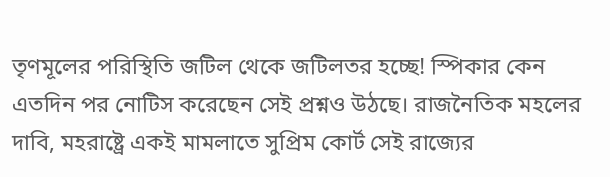তৃণমূলের পরিস্থিতি জটিল থেকে জটিলতর হচ্ছে! স্পিকার কেন এতদিন পর নোটিস করেছেন সেই প্রশ্নও উঠছে। রাজনৈতিক মহলের দাবি, মহরাষ্ট্রে একই মামলাতে সুপ্রিম কোর্ট সেই রাজ্যের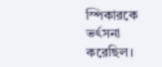স্পিকারকে ভর্ৎসনা করেছিল।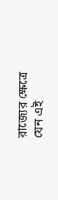রাজ্যের ক্ষেত্রে যেন এই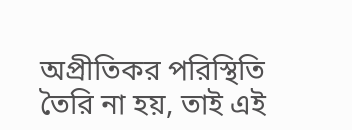অপ্রীতিকর পরিস্থিতি তৈরি না হয়, তাই এই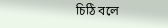চিঠি বলে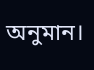অনুমান।